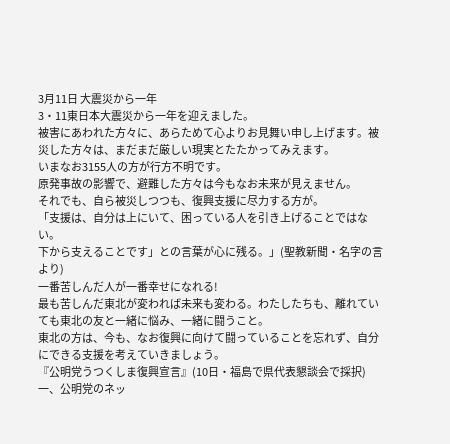3月11日 大震災から一年
3・11東日本大震災から一年を迎えました。
被害にあわれた方々に、あらためて心よりお見舞い申し上げます。被災した方々は、まだまだ厳しい現実とたたかってみえます。
いまなお3155人の方が行方不明です。
原発事故の影響で、避難した方々は今もなお未来が見えません。
それでも、自ら被災しつつも、復興支援に尽力する方が。
「支援は、自分は上にいて、困っている人を引き上げることではない。
下から支えることです」との言葉が心に残る。」(聖教新聞・名字の言より)
一番苦しんだ人が一番幸せになれる!
最も苦しんだ東北が変われば未来も変わる。わたしたちも、離れていても東北の友と一緒に悩み、一緒に闘うこと。
東北の方は、今も、なお復興に向けて闘っていることを忘れず、自分にできる支援を考えていきましょう。
『公明党うつくしま復興宣言』(10日・福島で県代表懇談会で採択)
一、公明党のネッ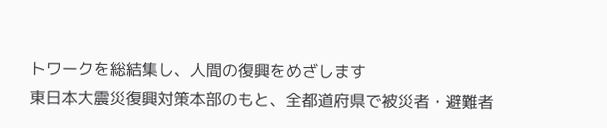トワークを総結集し、人間の復興をめざします
東日本大震災復興対策本部のもと、全都道府県で被災者・避難者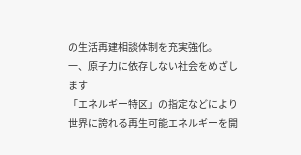の生活再建相談体制を充実強化。
一、原子力に依存しない社会をめざします
「エネルギー特区」の指定などにより世界に誇れる再生可能エネルギーを開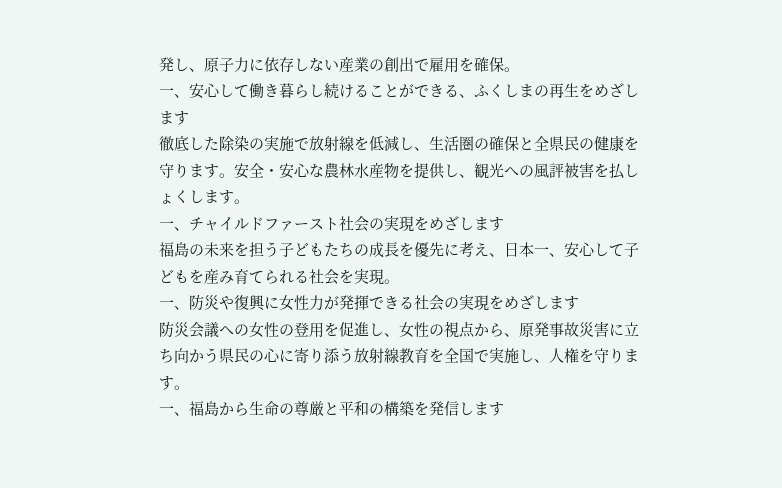発し、原子力に依存しない産業の創出で雇用を確保。
一、安心して働き暮らし続けることができる、ふくしまの再生をめざします
徹底した除染の実施で放射線を低減し、生活圏の確保と全県民の健康を守ります。安全・安心な農林水産物を提供し、観光への風評被害を払しょくします。
一、チャイルドファースト社会の実現をめざします
福島の未来を担う子どもたちの成長を優先に考え、日本一、安心して子どもを産み育てられる社会を実現。
一、防災や復興に女性力が発揮できる社会の実現をめざします
防災会議への女性の登用を促進し、女性の視点から、原発事故災害に立ち向かう県民の心に寄り添う放射線教育を全国で実施し、人権を守ります。
一、福島から生命の尊厳と平和の構築を発信します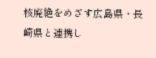核廃絶をめざす広島県・長崎県と連携し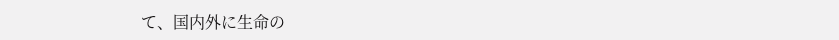て、国内外に生命の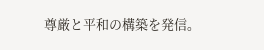尊厳と平和の構築を発信。